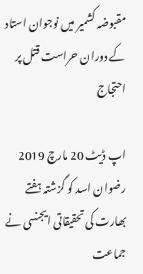مقبوضہ کشمیر میں نوجوان استاد کے دوران حراست قتل پر احتجاج

اپ ڈیٹ 20 مارچ 2019
رضوان اسد کو گزشتہ ہفتے بھارت کی تحقیقاتی ایجنسی نے جماعت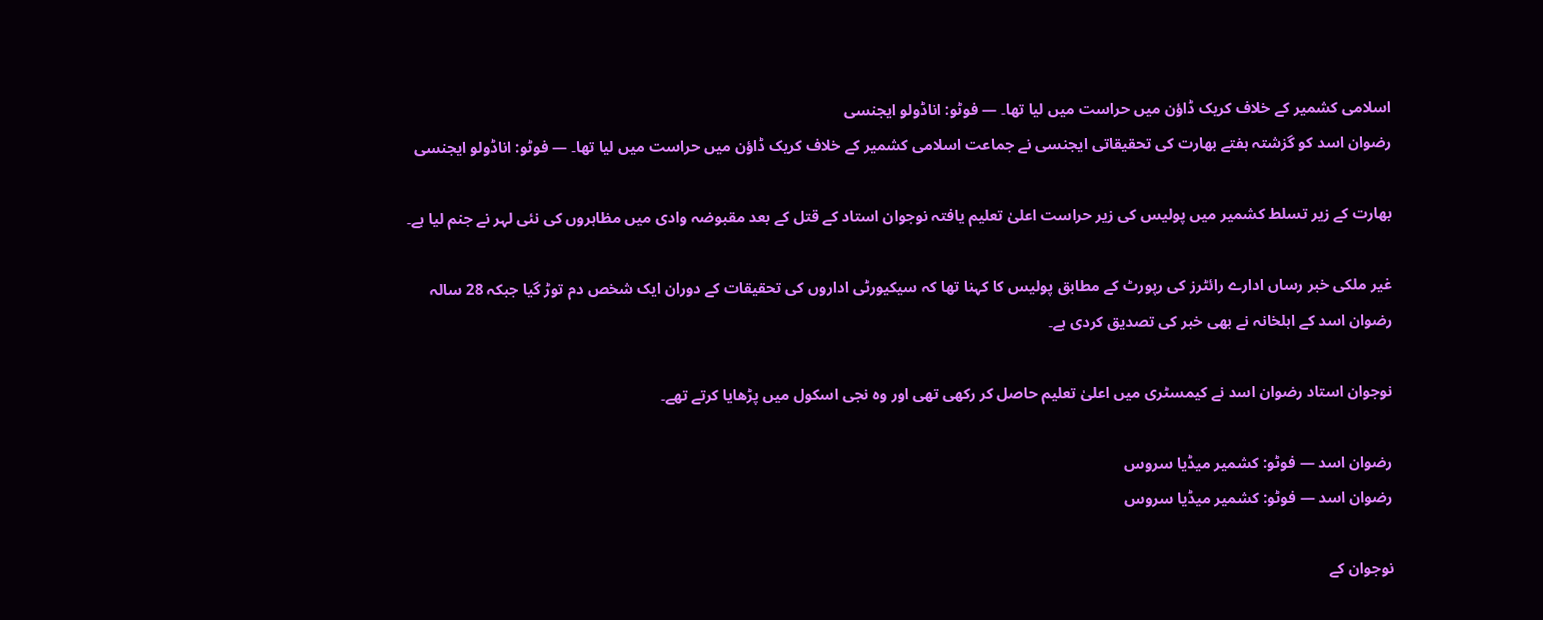اسلامی کشمیر کے خلاف کریک ڈاؤن میں حراست میں لیا تھا۔ — فوٹو: اناڈولو ایجنسی
رضوان اسد کو گزشتہ ہفتے بھارت کی تحقیقاتی ایجنسی نے جماعت اسلامی کشمیر کے خلاف کریک ڈاؤن میں حراست میں لیا تھا۔ — فوٹو: اناڈولو ایجنسی

بھارت کے زیر تسلط کشمیر میں پولیس کی زیر حراست اعلیٰ تعلیم یافتہ نوجوان استاد کے قتل کے بعد مقبوضہ وادی میں مظاہروں کی نئی لہر نے جنم لیا ہے۔

غیر ملکی خبر رساں ادارے رائٹرز کی رپورٹ کے مطابق پولیس کا کہنا تھا کہ سیکیورٹی اداروں کی تحقیقات کے دوران ایک شخص دم توڑ گیا جبکہ 28 سالہ رضوان اسد کے اہلخانہ نے بھی خبر کی تصدیق کردی ہے۔

نوجوان استاد رضوان اسد نے کیمسٹری میں اعلیٰ تعلیم حاصل کر رکھی تھی اور وہ نجی اسکول میں پڑھایا کرتے تھے۔

رضوان اسد — فوٹو: کشمیر میڈیا سروس
رضوان اسد — فوٹو: کشمیر میڈیا سروس

نوجوان کے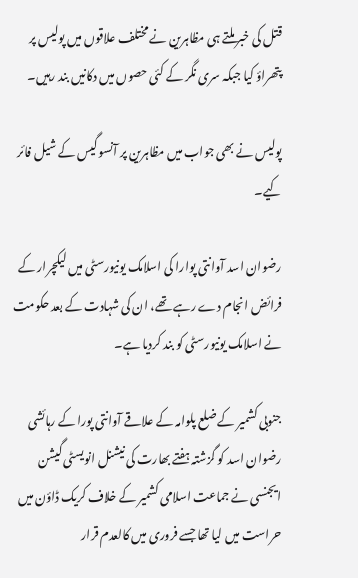قتل کی خبر ملتے ہی مظاہرین نے مختلف علاقوں میں پولیس پر پتھراؤ کیا جبکہ سری نگر کے کئی حصوں میں دکانیں بند رہیں۔

پولیس نے بھی جواب میں مظاہرین پر آنسو گیس کے شیل فائر کیے۔

رضوان اسد آوانتی پوارا کی اسلامک یونیورسٹی میں لیکچرار کے فرائض انجام دے رہے تھے، ان کی شہادت کے بعد حکومت نے اسلامک یونیورسٹی کو بند کردیا ہے۔

جنوبی کشمیر کے ضلع پلوامہ کے علاقے آوانتی پورا کے رہائشی رضوان اسد کو گزشتہ ہفتے بھارت کی نیشنل انویسٹی گیشن ایجنسی نے جماعت اسلامی کشمیر کے خلاف کریک ڈاؤن میں حراست میں لیا تھا جسے فروری میں کالعدم قرار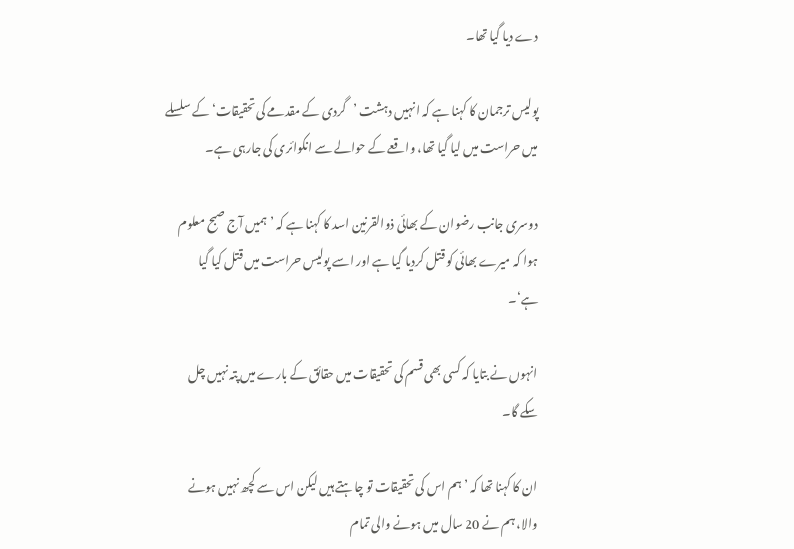دے دیا گیا تھا۔

پولیس ترجمان کا کہنا ہے کہ انہیں دہشت ’گردی کے مقدمے کی تحقیقات‘ کے سلسلے میں حراست میں لیا گیا تھا، واقعے کے حوالے سے انکوائری کی جارہی ہے۔

دوسری جانب رضوان کے بھائی ذوالقرنین اسد کا کہنا ہے کہ ’ہمیں آج صبح معلوم ہوا کہ میرے بھائی کو قتل کردیا گیا ہے اور اسے پولیس حراست میں قتل کیا گیا ہے‘۔

انہوں نے بتایا کہ کسی بھی قسم کی تحقیقات میں حقائق کے بارے میں پتہ نہیں چل سکے گا۔

ان کا کہنا تھا کہ ’ہم اس کی تحقیقات تو چاہتے ہیں لیکن اس سے کچھ نہیں ہونے والا، ہم نے 20 سال میں ہونے والی تمام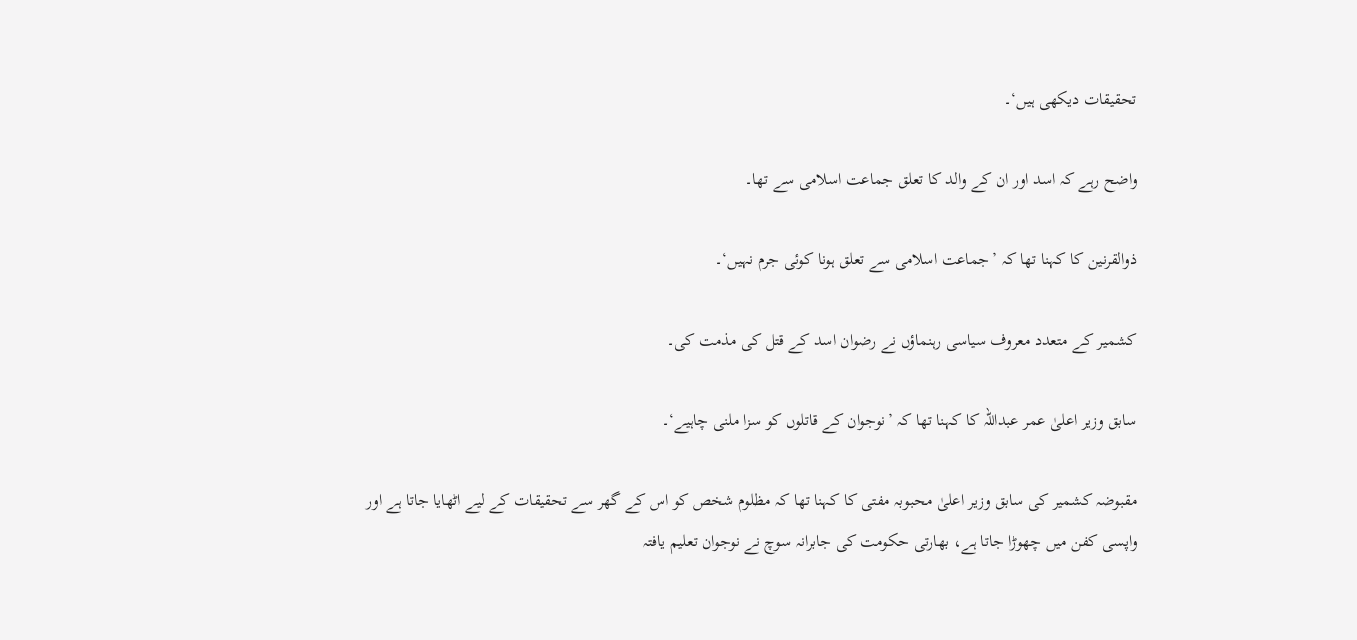تحقیقات دیکھی ہیں‘۔

واضح رہے کہ اسد اور ان کے والد کا تعلق جماعت اسلامی سے تھا۔

ذوالقرنین کا کہنا تھا کہ ’جماعت اسلامی سے تعلق ہونا کوئی جرم نہیں‘۔

کشمیر کے متعدد معروف سیاسی رہنماؤں نے رضوان اسد کے قتل کی مذمت کی۔

سابق وزیر اعلیٰ عمر عبداللہ کا کہنا تھا کہ ’نوجوان کے قاتلوں کو سزا ملنی چاہیے‘۔

مقبوضہ کشمیر کی سابق وزیر اعلیٰ محبوبہ مفتی کا کہنا تھا کہ مظلوم شخص کو اس کے گھر سے تحقیقات کے لیے اٹھایا جاتا ہے اور واپسی کفن میں چھوڑا جاتا ہے، بھارتی حکومت کی جابرانہ سوچ نے نوجوان تعلیم یافتہ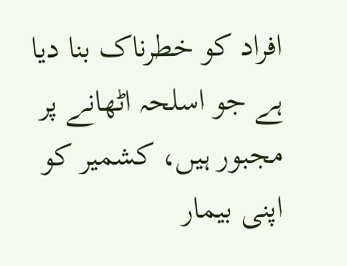افراد کو خطرناک بنا دیا ہے جو اسلحہ اٹھانے پر مجبور ہیں، کشمیر کو اپنی بیمار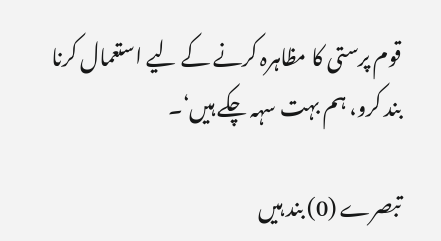قوم پرستی کا مظاہرہ کرنے کے لیے استعمال کرنا بند کرو، ہم بہت سہہ چکے ہیں‘۔

تبصرے (0) بند ہیں